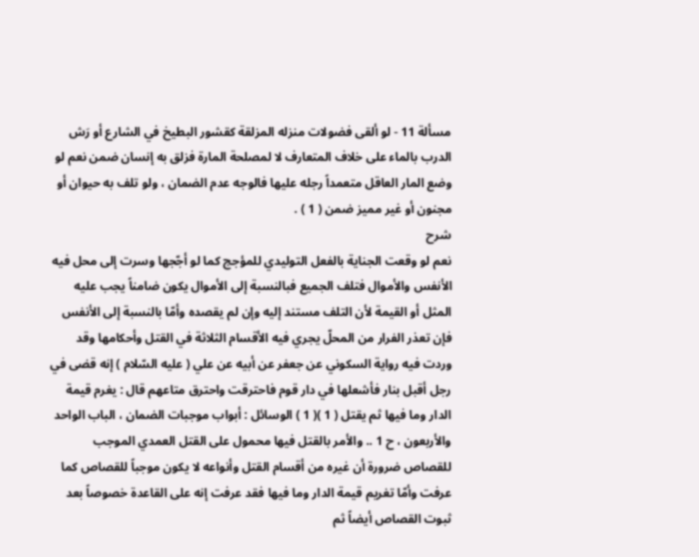مسألة 11 - لو ألقى فضولات منزله المزلقة كقشور البطيخ في الشارع أو رَش الدرب بالماء على خلاف المتعارف لا لمصلحة المارة فزلق به إنسان ضمن نعم لو وضع المار العاقل متعمداً رجله عليها فالوجه عدم الضمان ، ولو تلف به حيوان أو مجنون أو غير مميز ضمن ( 1 ) .
شرح
نعم لو وقعت الجناية بالفعل التوليدي للمؤجج كما لو أجّجها وسرت إلى محل فيه الأنفس والأموال فتلف الجميع فبالنسبة إلى الأموال يكون ضامناً يجب عليه المثل أو القيمة لأن التلف مستند إليه وإن لم يقصده وأمّا بالنسبة إلى الأنفس فإن تعذر الفرار من المحلّ يجري فيه الأقسام الثلاثة في القتل وأحكامها وقد وردت فيه رواية السكوني عن جعفر عن أبيه عن علي ( عليه السّلام ) إنه قضى في رجل أقبل بنار فأشعلها في دار قوم فاحترقت واحترق متاعهم قال : يغرم قيمة الدار وما فيها ثم يقتل ( 1 )( 1 ) الوسائل : أبواب موجبات الضمان ، الباب الواحد والأربعون ، ح 1 .. والأمر بالقتل فيها محمول على القتل العمدي الموجب للقصاص ضرورة أن غيره من أقسام القتل وأنواعه لا يكون موجباً للقصاص كما عرفت وأمّا تغريم قيمة الدار وما فيها فقد عرفت إنه على القاعدة خصوصاً بعد ثبوت القصاص أيضاً ثم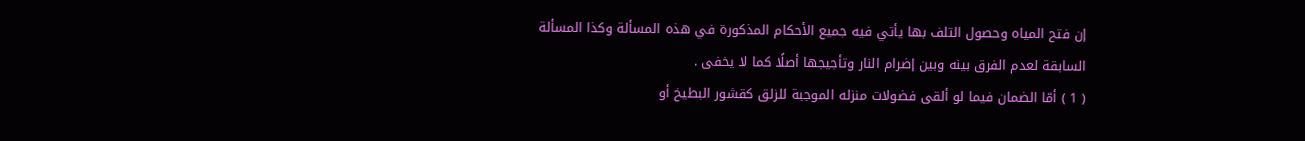إن فتح المياه وحصول التلف بها يأتي فيه جميع الأحكام المذكورة في هذه المسألة وكذا المسألة السابقة لعدم الفرق بينه وبين إضرام النار وتأجيجها أصلًا كما لا يخفى .
( 1 ) أمّا الضمان فيما لو ألقى فضولات منزله الموجبة للزلق كقشور البطيخ أو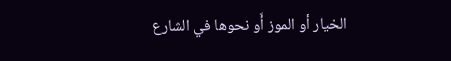الخيار أو الموز أَو نحوها في الشارع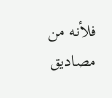فلأنه من مصاديق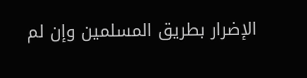الإضرار بطريق المسلمين وإن لم